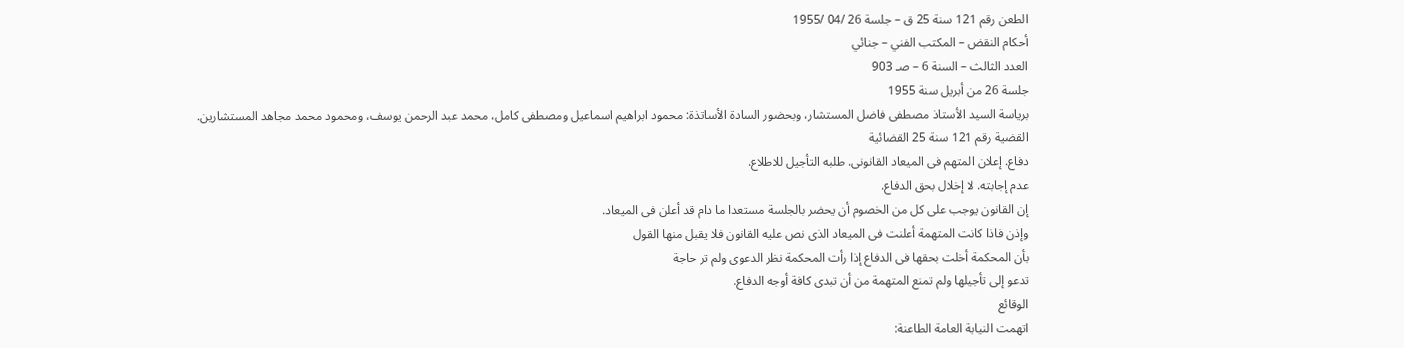الطعن رقم 121 سنة 25 ق – جلسة 26 /04 /1955
أحكام النقض – المكتب الفني – جنائي
العدد الثالث – السنة 6 – صـ 903
جلسة 26 من أبريل سنة 1955
برياسة السيد الأستاذ مصطفى فاضل المستشار، وبحضور السادة الأساتذة: محمود ابراهيم اسماعيل ومصطفى كامل، محمد عبد الرحمن يوسف، ومحمود محمد مجاهد المستشارين.
القضية رقم 121 سنة 25 القضائية
دفاع. إعلان المتهم فى الميعاد القانونى. طلبه التأجيل للاطلاع.
عدم إجابته. لا إخلال بحق الدفاع.
إن القانون يوجب على كل من الخصوم أن يحضر بالجلسة مستعدا ما دام قد أعلن فى الميعاد.
وإذن فاذا كانت المتهمة أعلنت فى الميعاد الذى نص عليه القانون فلا يقبل منها القول
بأن المحكمة أخلت بحقها فى الدفاع إذا رأت المحكمة نظر الدعوى ولم تر حاجة
تدعو إلى تأجيلها ولم تمنع المتهمة من أن تبدى كافة أوجه الدفاع.
الوقائع
اتهمت النيابة العامة الطاعنة: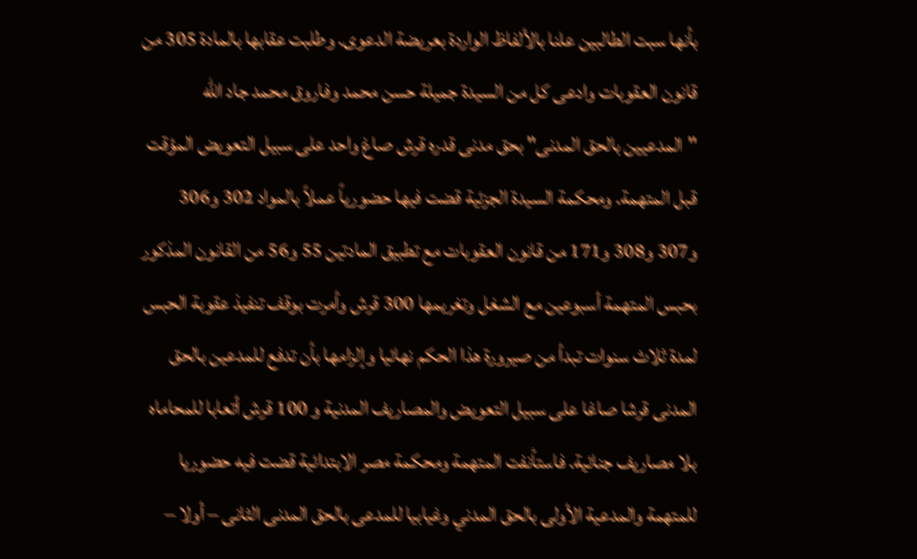بأنها سبت الطالبين علنا بالألفاظ الواردة بعريضة الدعوى. وطلبت عقابها بالمادة 305 من قانون العقوبات وادعى كل من السيدة جميلة حسن محمد وفاروق محمد جاد الله "المدعيين بالحق المدنى" بحق مدنى قدره قرش صاغ واحد على سبيل التعويض المؤقت قبل المتهمة. ومحكمة السيدة الجزئية قضت فيها حضورياً عملاً بالمواد 302 و306 و307 و308 و171 من قانون العقوبات مع تطبيق المادتين 55 و56 من القانون المذكور بحبس المتهمة أسبوعين مع الشغل وتغريمها 300 قرش وأمرت بوقف تنفيذ عقوبة الحبس لمدة ثلاث سنوات تبدأ من صيرورة هذا الحكم نهائيا وإلزامها بأن تدفع للمدعين بالحق المدنى قرشا صاغا على سبيل التعويض والمصاريف المدنية و 100 قرش أتعابا للمحاماه بلا مصاريف جنائية. فاستأنفت المتهمة ومحكمة مصر الابتدائية قضت فيه حضوريا للمتهمة والمدعية الأولى بالحق المدني وغيابيا للمدعى بالحق المدنى الثانى – أولا –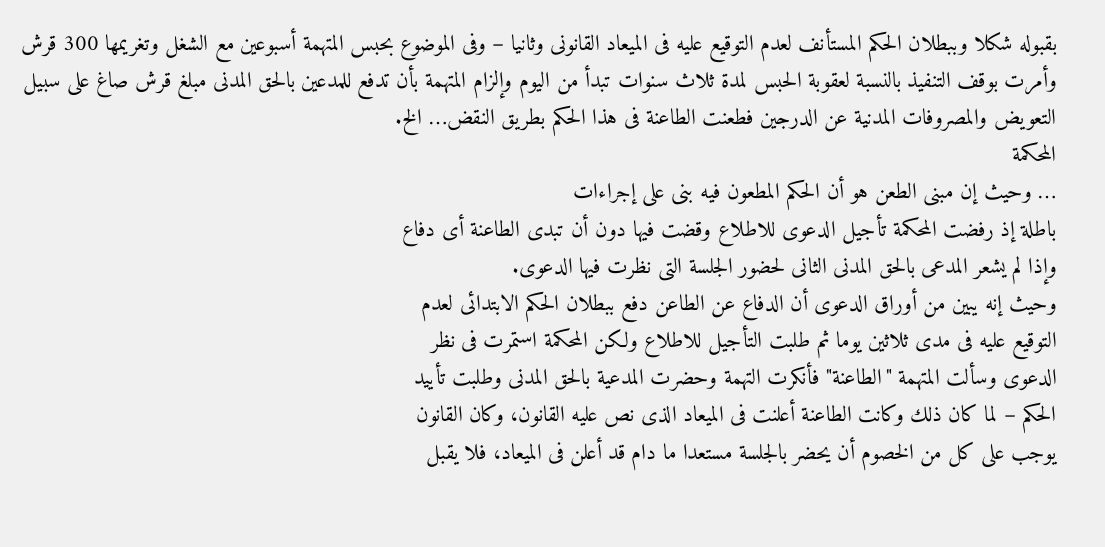بقبوله شكلا وببطلان الحكم المستأنف لعدم التوقيع عليه فى الميعاد القانونى وثانيا – وفى الموضوع بحبس المتهمة أسبوعين مع الشغل وتغريمها 300 قرش وأمرت بوقف التنفيذ بالنسبة لعقوبة الحبس لمدة ثلاث سنوات تبدأ من اليوم وإلزام المتهمة بأن تدفع للمدعين بالحق المدنى مبلغ قرش صاغ على سبيل التعويض والمصروفات المدنية عن الدرجين فطعنت الطاعنة فى هذا الحكم بطريق النقض… الخ.
المحكمة
… وحيث إن مبنى الطعن هو أن الحكم المطعون فيه بنى على إجراءات
باطلة إذ رفضت المحكمة تأجيل الدعوى للاطلاع وقضت فيها دون أن تبدى الطاعنة أى دفاع
وإذا لم يشعر المدعى بالحق المدنى الثانى لحضور الجلسة التى نظرت فيها الدعوى.
وحيث إنه يبين من أوراق الدعوى أن الدفاع عن الطاعن دفع ببطلان الحكم الابتدائى لعدم
التوقيع عليه فى مدى ثلاثين يوما ثم طلبت التأجيل للاطلاع ولكن المحكمة استمرت فى نظر
الدعوى وسألت المتهمة "الطاعنة" فأنكرت التهمة وحضرت المدعية بالحق المدنى وطلبت تأييد
الحكم – لما كان ذلك وكانت الطاعنة أعلنت فى الميعاد الذى نص عليه القانون، وكان القانون
يوجب على كل من الخصوم أن يحضر بالجلسة مستعدا ما دام قد أعلن فى الميعاد، فلا يقبل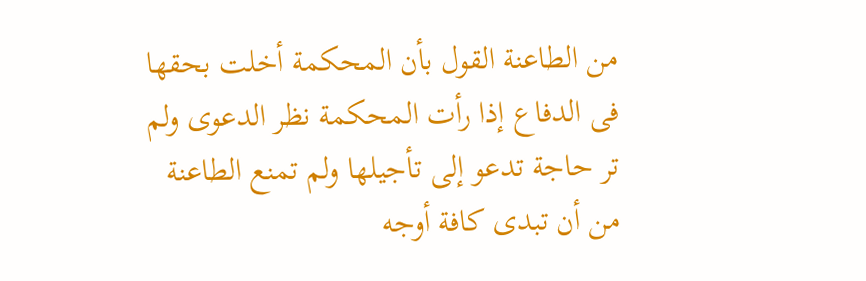من الطاعنة القول بأن المحكمة أخلت بحقها فى الدفاع إذا رأت المحكمة نظر الدعوى ولم
تر حاجة تدعو إلى تأجيلها ولم تمنع الطاعنة من أن تبدى كافة أوجه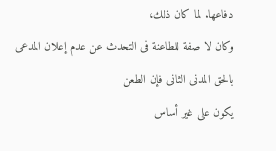دفاعها. لما كان ذلك،
وكان لا صفة للطاعنة فى التحدث عن عدم إعلان المدعى بالحق المدنى الثانى فإن الطعن
يكون على غير أساس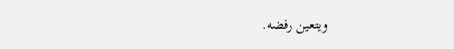ويتعين رفضه.